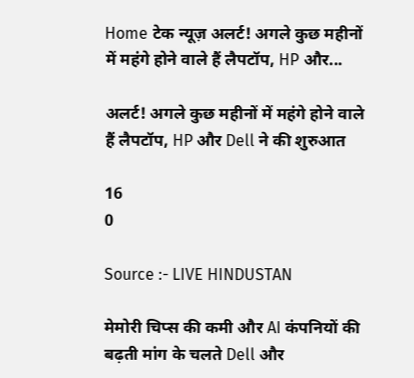Home टेक न्यूज़ अलर्ट! अगले कुछ महीनों में महंगे होने वाले हैं लैपटॉप, HP और...

अलर्ट! अगले कुछ महीनों में महंगे होने वाले हैं लैपटॉप, HP और Dell ने की शुरुआत

16
0

Source :- LIVE HINDUSTAN

मेमोरी चिप्स की कमी और AI कंपनियों की बढ़ती मांग के चलते Dell और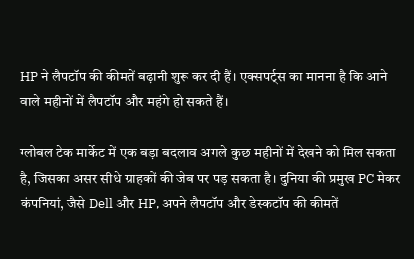HP ने लैपटॉप की कीमतें बढ़ानी शुरू कर दी हैं। एक्सपर्ट्स का मानना है कि आने वाले महीनों में लैपटॉप और महंगे हो सकते हैं।

ग्लोबल टेक मार्केट में एक बड़ा बदलाव अगले कुछ महीनों में देखने को मिल सकता है, जिसका असर सीधे ग्राहकों की जेब पर पड़ सकता है। दुनिया की प्रमुख PC मेकर कंपनियां, जैसे Dell और HP, अपने लैपटॉप और डेस्कटॉप की कीमतें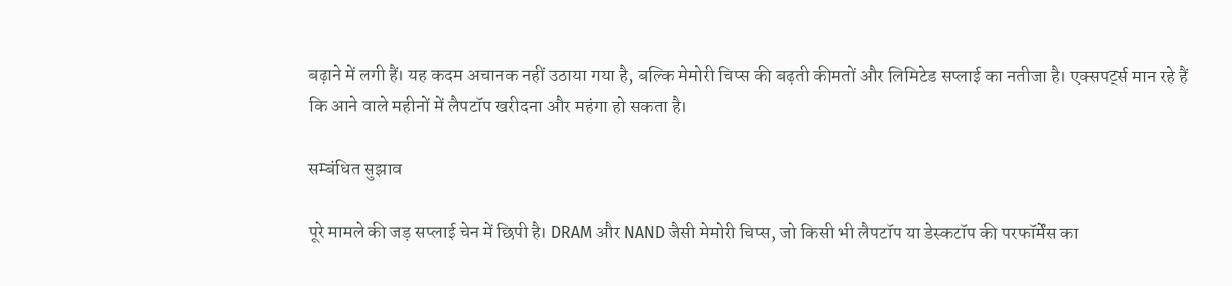बढ़ाने में लगी हैं। यह कदम अचानक नहीं उठाया गया है, बल्कि मेमोरी चिप्स की बढ़ती कीमतों और लिमिटेड सप्लाई का नतीजा है। एक्सपर्ट्स मान रहे हैं कि आने वाले महीनों में लैपटॉप खरीदना और महंगा हो सकता है।

सम्बंधित सुझाव

पूरे मामले की जड़ सप्लाई चेन में छिपी है। DRAM और NAND जैसी मेमोरी चिप्स, जो किसी भी लैपटॉप या डेस्कटॉप की परफॉर्मेंस का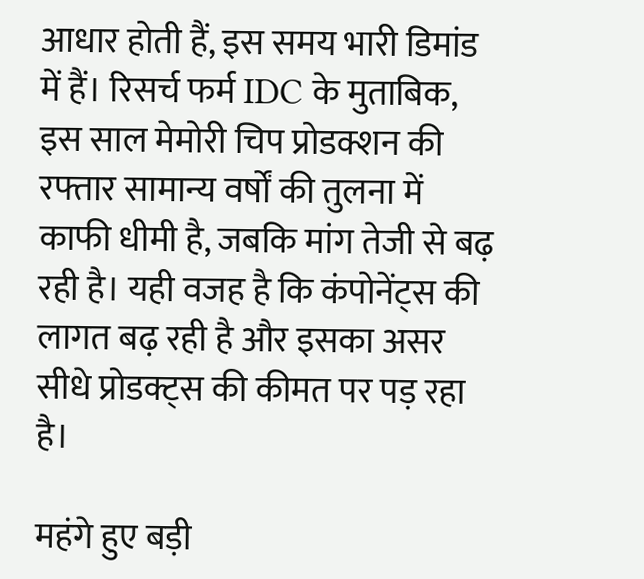आधार होती हैं, इस समय भारी डिमांड में हैं। रिसर्च फर्म IDC के मुताबिक, इस साल मेमोरी चिप प्रोडक्शन की रफ्तार सामान्य वर्षों की तुलना में काफी धीमी है, जबकि मांग तेजी से बढ़ रही है। यही वजह है कि कंपोनेंट्स की लागत बढ़ रही है और इसका असर सीधे प्रोडक्ट्स की कीमत पर पड़ रहा है।

महंगे हुए बड़ी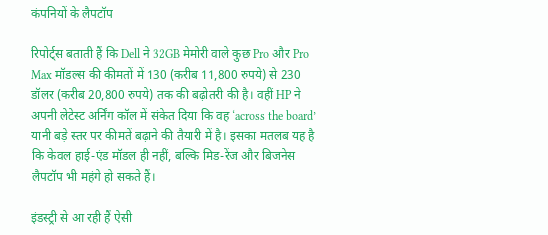कंपनियों के लैपटॉप

रिपोर्ट्स बताती हैं कि Dell ने 32GB मेमोरी वाले कुछ Pro और Pro Max मॉडल्स की कीमतों में 130 (करीब 11,800 रुपये) से 230 डॉलर (करीब 20,800 रुपये) तक की बढ़ोतरी की है। वहीं HP ने अपनी लेटेस्ट अर्निंग कॉल में संकेत दिया कि वह ‘across the board’ यानी बड़े स्तर पर कीमतें बढ़ाने की तैयारी में है। इसका मतलब यह है कि केवल हाई-एंड मॉडल ही नहीं, बल्कि मिड-रेंज और बिजनेस लैपटॉप भी महंगे हो सकते हैं।

इंडस्ट्री से आ रही हैं ऐसी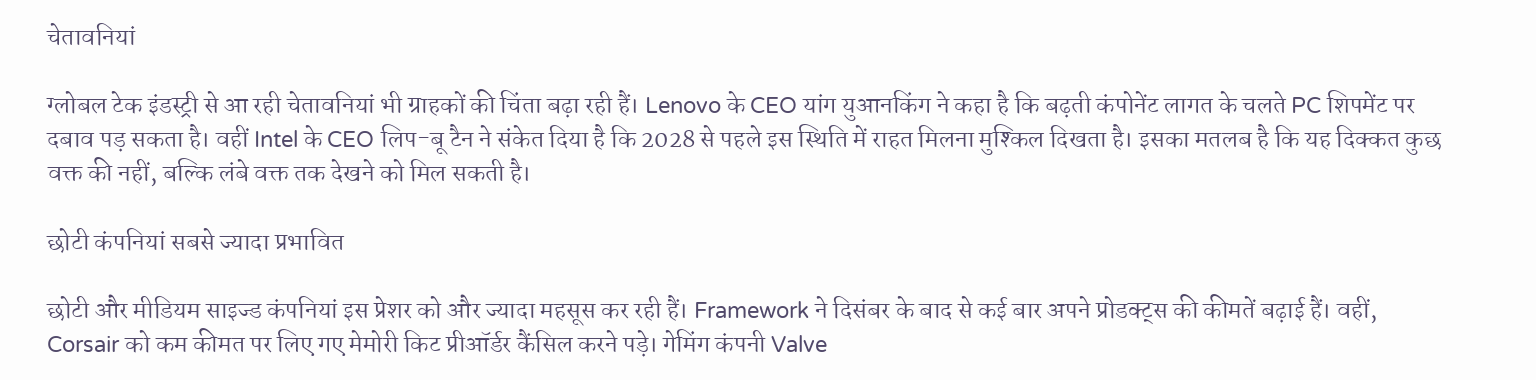चेतावनियां

ग्लोबल टेक इंडस्ट्री से आ रही चेतावनियां भी ग्राहकों की चिंता बढ़ा रही हैं। Lenovo के CEO यांग युआनकिंग ने कहा है कि बढ़ती कंपोनेंट लागत के चलते PC शिपमेंट पर दबाव पड़ सकता है। वहीं Intel के CEO लिप-बू टैन ने संकेत दिया है कि 2028 से पहले इस स्थिति में राहत मिलना मुश्किल दिखता है। इसका मतलब है कि यह दिक्कत कुछ वक्त की नहीं, बल्कि लंबे वक्त तक देखने को मिल सकती है।

छोटी कंपनियां सबसे ज्यादा प्रभावित

छोटी और मीडियम साइज्ड कंपनियां इस प्रेशर को और ज्यादा महसूस कर रही हैं। Framework ने दिसंबर के बाद से कई बार अपने प्रोडक्ट्स की कीमतें बढ़ाई हैं। वहीं, Corsair को कम कीमत पर लिए गए मेमोरी किट प्रीऑर्डर कैंसिल करने पड़े। गेमिंग कंपनी Valve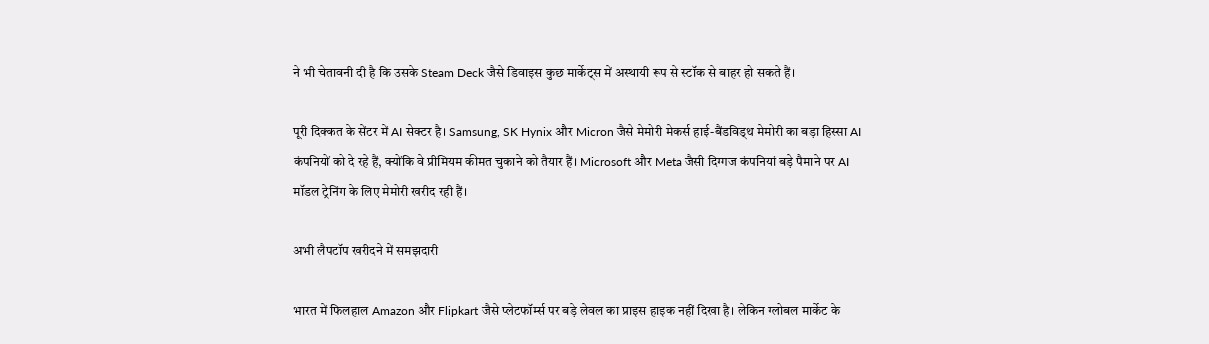ने भी चेतावनी दी है कि उसके Steam Deck जैसे डिवाइस कुछ मार्केट्स में अस्थायी रूप से स्टॉक से बाहर हो सकते हैं।

पूरी दिक्कत के सेंटर में AI सेक्टर है। Samsung, SK Hynix और Micron जैसे मेमोरी मेकर्स हाई-बैंडविड्थ मेमोरी का बड़ा हिस्सा AI कंपनियों को दे रहे हैं, क्योंकि वे प्रीमियम कीमत चुकाने को तैयार हैं। Microsoft और Meta जैसी दिग्गज कंपनियां बड़े पैमाने पर AI मॉडल ट्रेनिंग के लिए मेमोरी खरीद रही हैं।

अभी लैपटॉप खरीदने में समझदारी

भारत में फिलहाल Amazon और Flipkart जैसे प्लेटफॉर्म्स पर बड़े लेवल का प्राइस हाइक नहीं दिखा है। लेकिन ग्लोबल मार्केट के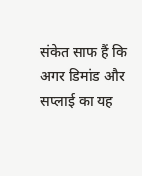संकेत साफ हैं कि अगर डिमांड और सप्लाई का यह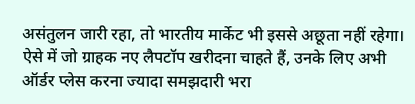असंतुलन जारी रहा, तो भारतीय मार्केट भी इससे अछूता नहीं रहेगा। ऐसे में जो ग्राहक नए लैपटॉप खरीदना चाहते हैं, उनके लिए अभी ऑर्डर प्लेस करना ज्यादा समझदारी भरा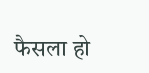फैसला हो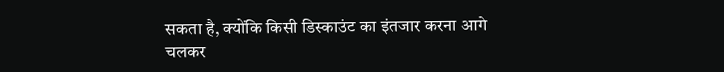सकता है, क्योंकि किसी डिस्काउंट का इंतजार करना आगे चलकर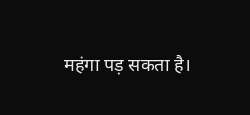महंगा पड़ सकता है।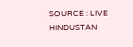SOURCE : LIVE HINDUSTAN